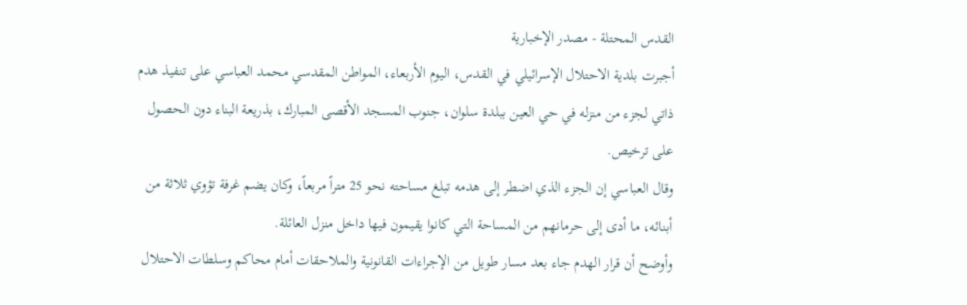القدس المحتلة - مصدر الإخبارية
أجبرت بلدية الاحتلال الإسرائيلي في القدس، اليوم الأربعاء، المواطن المقدسي محمد العباسي على تنفيذ هدم ذاتي لجزء من منزله في حي العين ببلدة سلوان، جنوب المسجد الأقصى المبارك، بذريعة البناء دون الحصول على ترخيص.
وقال العباسي إن الجزء الذي اضطر إلى هدمه تبلغ مساحته نحو 25 متراً مربعاً، وكان يضم غرفة تؤوي ثلاثة من أبنائه، ما أدى إلى حرمانهم من المساحة التي كانوا يقيمون فيها داخل منزل العائلة.
وأوضح أن قرار الهدم جاء بعد مسار طويل من الإجراءات القانونية والملاحقات أمام محاكم وسلطات الاحتلال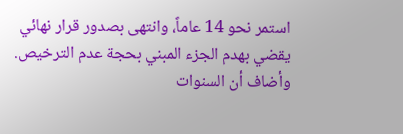استمر نحو 14 عاماً، وانتهى بصدور قرار نهائي يقضي بهدم الجزء المبني بحجة عدم الترخيص.
وأضاف أن السنوات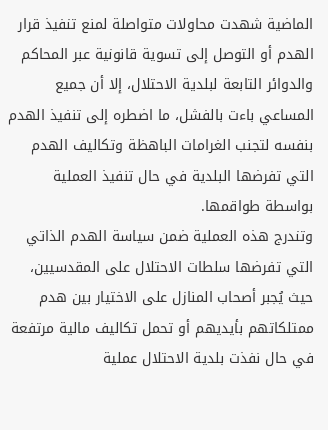الماضية شهدت محاولات متواصلة لمنع تنفيذ قرار الهدم أو التوصل إلى تسوية قانونية عبر المحاكم والدوائر التابعة لبلدية الاحتلال، إلا أن جميع المساعي باءت بالفشل، ما اضطره إلى تنفيذ الهدم بنفسه لتجنب الغرامات الباهظة وتكاليف الهدم التي تفرضها البلدية في حال تنفيذ العملية بواسطة طواقمها.
وتندرج هذه العملية ضمن سياسة الهدم الذاتي التي تفرضها سلطات الاحتلال على المقدسيين، حيث يُجبر أصحاب المنازل على الاختيار بين هدم ممتلكاتهم بأيديهم أو تحمل تكاليف مالية مرتفعة في حال نفذت بلدية الاحتلال عملية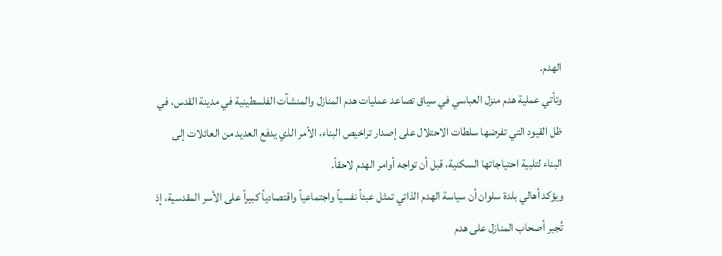الهدم.
وتأتي عملية هدم منزل العباسي في سياق تصاعد عمليات هدم المنازل والمنشآت الفلسطينية في مدينة القدس، في ظل القيود التي تفرضها سلطات الاحتلال على إصدار تراخيص البناء، الأمر الذي يدفع العديد من العائلات إلى البناء لتلبية احتياجاتها السكنية، قبل أن تواجه أوامر الهدم لاحقاً.
ويؤكد أهالي بلدة سلوان أن سياسة الهدم الذاتي تمثل عبئاً نفسياً واجتماعياً واقتصادياً كبيراً على الأسر المقدسية، إذ تُجبر أصحاب المنازل على هدم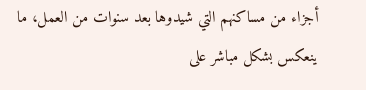أجزاء من مساكنهم التي شيدوها بعد سنوات من العمل، ما ينعكس بشكل مباشر على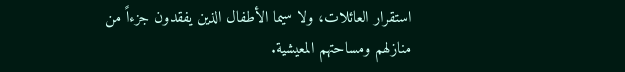استقرار العائلات، ولا سيما الأطفال الذين يفقدون جزءاً من منازلهم ومساحتهم المعيشية.